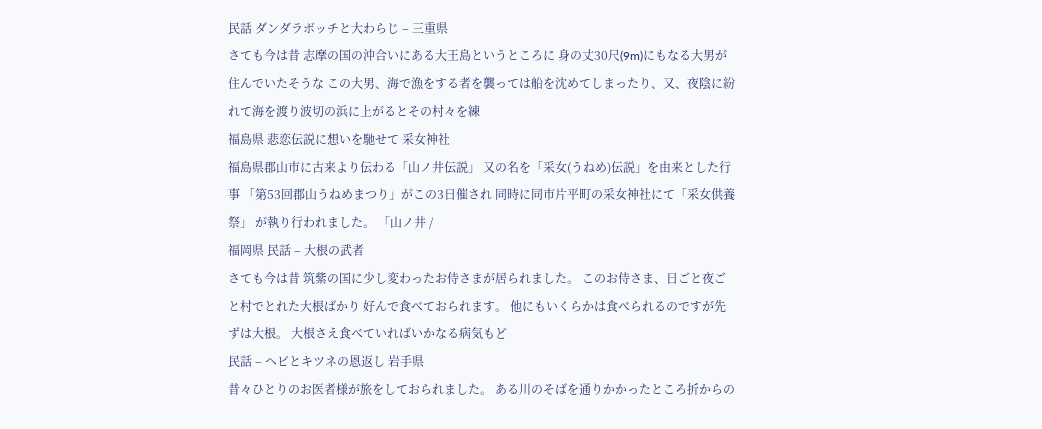民話 ダンダラボッチと大わらじ – 三重県
さても今は昔 志摩の国の沖合いにある大王島というところに 身の丈30尺(9m)にもなる大男が住んでいたそうな この大男、海で漁をする者を襲っては船を沈めてしまったり、又、夜陰に紛れて海を渡り波切の浜に上がるとその村々を練
福島県 悲恋伝説に想いを馳せて 采女神社
福島県郡山市に古来より伝わる「山ノ井伝説」 又の名を「采女(うねめ)伝説」を由来とした行事 「第53回郡山うねめまつり」がこの3日催され 同時に同市片平町の采女神社にて「采女供養祭」 が執り行われました。 「山ノ井 /
福岡県 民話 – 大根の武者
さても今は昔 筑紫の国に少し変わったお侍さまが居られました。 このお侍さま、日ごと夜ごと村でとれた大根ばかり 好んで食べておられます。 他にもいくらかは食べられるのですが先ずは大根。 大根さえ食べていればいかなる病気もど
民話 – ヘビとキツネの恩返し 岩手県
昔々ひとりのお医者様が旅をしておられました。 ある川のそばを通りかかったところ折からの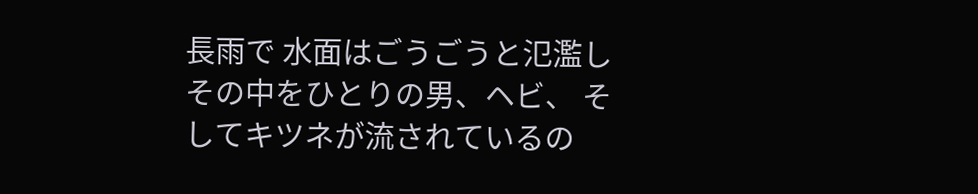長雨で 水面はごうごうと氾濫しその中をひとりの男、ヘビ、 そしてキツネが流されているの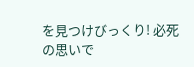を見つけびっくり! 必死の思いで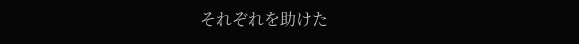それぞれを助けた